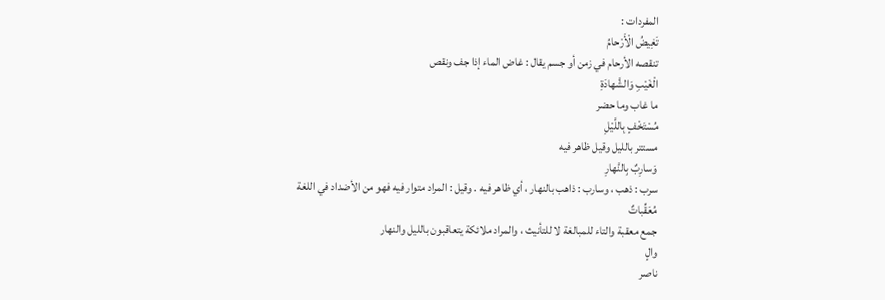المفردات :
تَغِيضُ الْأَرْحامُ
تنقصه الأرحام في زمن أو جسم يقال : غاض الماء إذا جف ونقص
الْغَيْبِ وَالشَّهادَةِ
ما غاب وما حضر
مُسْتَخْفٍ بِاللَّيْلِ
مستتر بالليل وقيل ظاهر فيه
وَسارِبٌ بِالنَّهارِ
سرب : ذهب ، وسارب : ذاهب بالنهار ، أي ظاهر فيه . وقيل : المراد متوار فيه فهو من الأضداد في اللغة
مُعَقِّباتٌ
جمع معقبة والتاء للمبالغة لا للتأنيث ، والمراد ملائكة يتعاقبون بالليل والنهار
والٍ
ناصر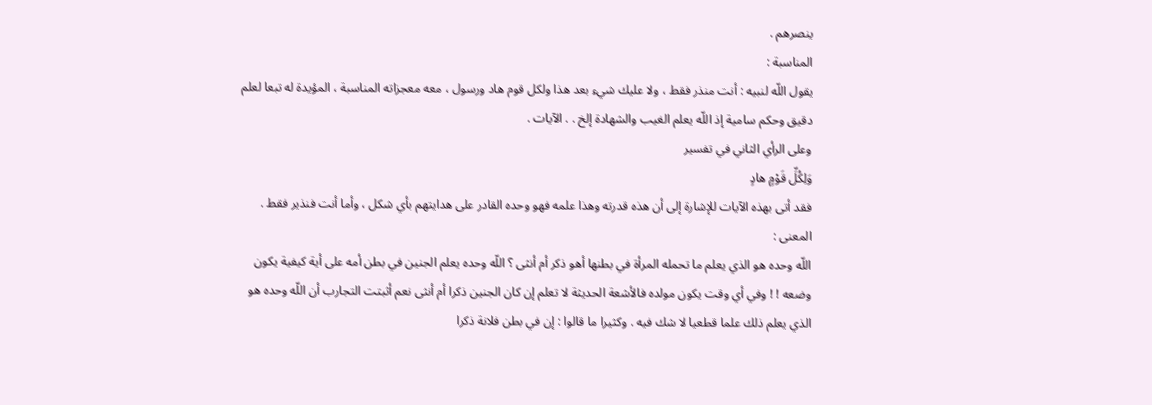ينصرهم .
المناسبة :
يقول اللّه لنبيه : أنت منذر فقط ، ولا عليك شيء بعد هذا ولكل قوم هاد ورسول ، معه معجزاته المناسبة ، المؤيدة له تبعا لعلم دقيق وحكم سامية إذ اللّه يعلم الغيب والشهادة إلخ . . الآيات .
وعلى الرأي الثاني في تفسير
وَلِكُلِّ قَوْمٍ هادٍ
فقد أتى بهذه الآيات للإشارة إلى أن هذه قدرته وهذا علمه فهو وحده القادر على هدايتهم بأي شكل ، وأما أنت فنذير فقط .
المعنى :
اللّه وحده هو الذي يعلم ما تحمله المرأة في بطنها أهو ذكر أم أنثى ؟ اللّه وحده يعلم الجنين في بطن أمه على أية كيفية يكون وضعه ! ! وفي أي وقت يكون مولده فالأشعة الحديثة لا تعلم إن كان الجنين ذكرا أم أنثى نعم أثبتت التجارب أن اللّه وحده هو الذي يعلم ذلك علما قطعيا لا شك فيه . وكثيرا ما قالوا : إن في بطن فلانة ذكرا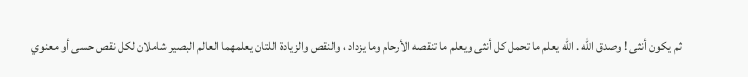ثم يكون أنثى ! وصدق اللّه . اللّه يعلم ما تحمل كل أنثى ويعلم ما تنقصه الأرحام وما يزداد ، والنقص والزيادة اللتان يعلمهما العالم البصير شاملان لكل نقص حسى أو معنوي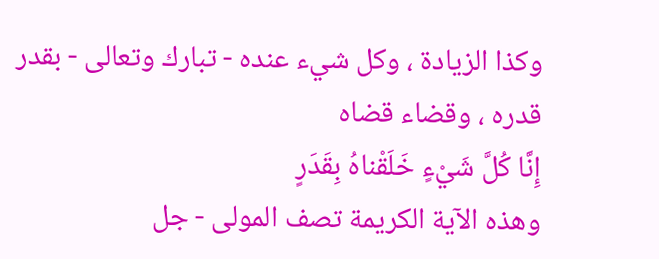وكذا الزيادة ، وكل شيء عنده - تبارك وتعالى - بقدر قدره ، وقضاء قضاه
إِنَّا كُلَّ شَيْءٍ خَلَقْناهُ بِقَدَرٍ
وهذه الآية الكريمة تصف المولى - جل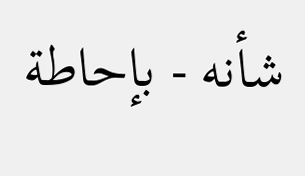شأنه - بإحاطة